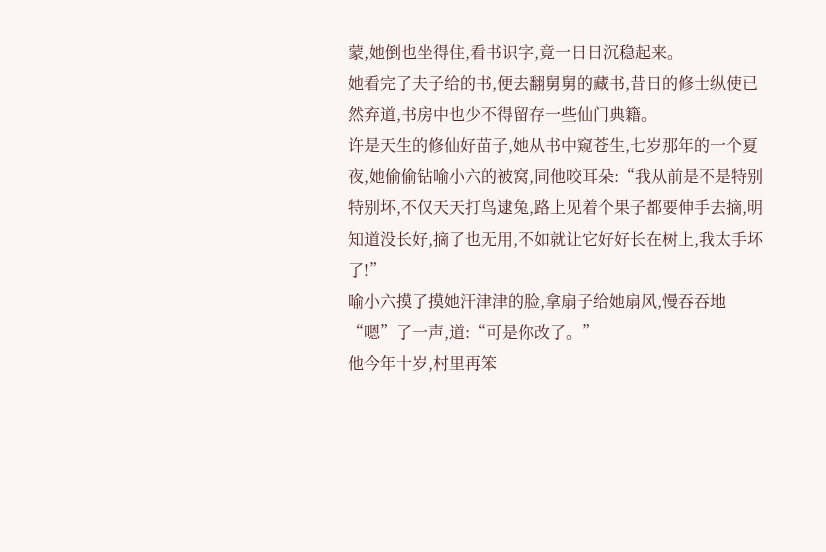蒙,她倒也坐得住,看书识字,竟一日日沉稳起来。
她看完了夫子给的书,便去翻舅舅的藏书,昔日的修士纵使已然弃道,书房中也少不得留存一些仙门典籍。
许是天生的修仙好苗子,她从书中窥苍生,七岁那年的一个夏夜,她偷偷钻喻小六的被窝,同他咬耳朵:“我从前是不是特别特别坏,不仅天天打鸟逮兔,路上见着个果子都要伸手去摘,明知道没长好,摘了也无用,不如就让它好好长在树上,我太手坏了!”
喻小六摸了摸她汗津津的脸,拿扇子给她扇风,慢吞吞地“嗯”了一声,道:“可是你改了。”
他今年十岁,村里再笨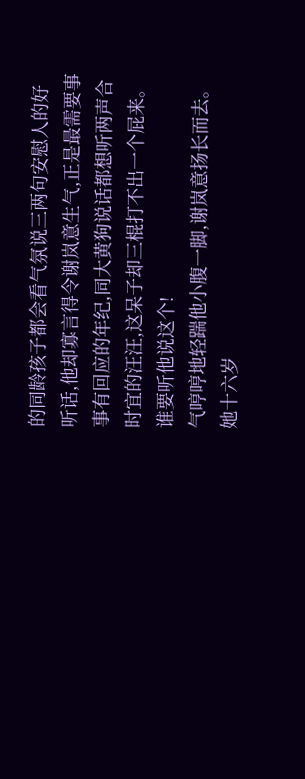的同龄孩子都会看气氛说三两句安慰人的好听话,他却寡言得令谢岚意生气,正是最需要事事有回应的年纪,同大黄狗说话都想听两声合时宜的汪汪,这呆子却三棍打不出一个屁来。
谁要听他说这个!
气哼哼地轻踹他小腹一脚,谢岚意扬长而去。
她十六岁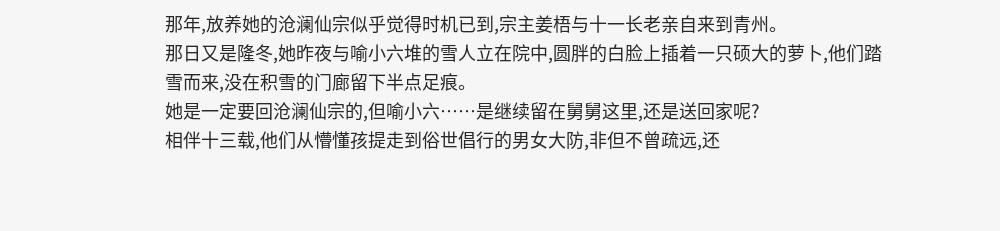那年,放养她的沧澜仙宗似乎觉得时机已到,宗主姜梧与十一长老亲自来到青州。
那日又是隆冬,她昨夜与喻小六堆的雪人立在院中,圆胖的白脸上插着一只硕大的萝卜,他们踏雪而来,没在积雪的门廊留下半点足痕。
她是一定要回沧澜仙宗的,但喻小六……是继续留在舅舅这里,还是送回家呢?
相伴十三载,他们从懵懂孩提走到俗世倡行的男女大防,非但不曾疏远,还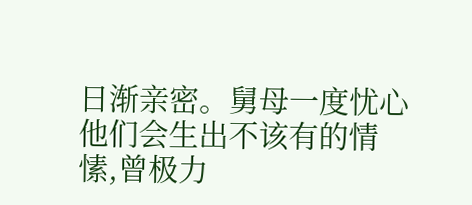日渐亲密。舅母一度忧心他们会生出不该有的情愫,曾极力